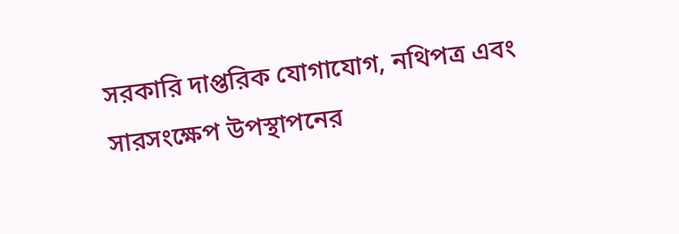সরকারি দাপ্তরিক যোগাযোগ, নথিপত্র এবং সারসংক্ষেপ উপস্থাপনের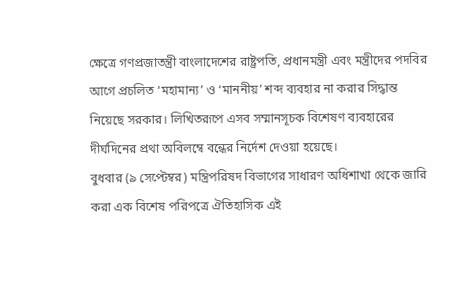ক্ষেত্রে গণপ্রজাতন্ত্রী বাংলাদেশের রাষ্ট্রপতি, প্রধানমন্ত্রী এবং মন্ত্রীদের পদবির আগে প্রচলিত ‘মহামান্য’ ও ‘মাননীয়’ শব্দ ব্যবহার না করার সিদ্ধান্ত নিয়েছে সরকার। লিখিতরূপে এসব সম্মানসূচক বিশেষণ ব্যবহারের দীর্ঘদিনের প্রথা অবিলম্বে বন্ধের নির্দেশ দেওয়া হয়েছে।
বুধবার (৯ সেপ্টেম্বর) মন্ত্রিপরিষদ বিভাগের সাধারণ অধিশাখা থেকে জারি করা এক বিশেষ পরিপত্রে ঐতিহাসিক এই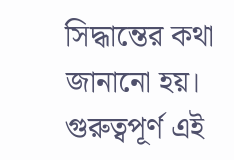সিদ্ধান্তের কথা জানানো হয়। গুরুত্বপূর্ণ এই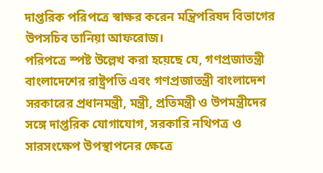দাপ্তরিক পরিপত্রে স্বাক্ষর করেন মন্ত্রিপরিষদ বিভাগের উপসচিব তানিয়া আফরোজ।
পরিপত্রে স্পষ্ট উল্লেখ করা হয়েছে যে, গণপ্রজাতন্ত্রী বাংলাদেশের রাষ্ট্রপতি এবং গণপ্রজাতন্ত্রী বাংলাদেশ সরকারের প্রধানমন্ত্রী, মন্ত্রী, প্রতিমন্ত্রী ও উপমন্ত্রীদের সঙ্গে দাপ্তরিক যোগাযোগ, সরকারি নথিপত্র ও সারসংক্ষেপ উপস্থাপনের ক্ষেত্রে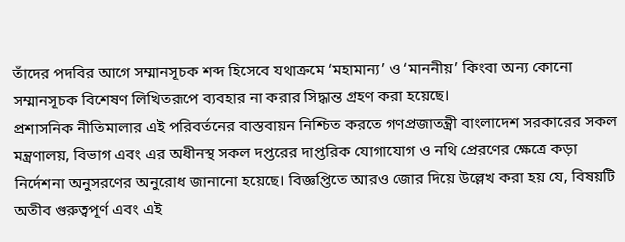তাঁদের পদবির আগে সম্মানসূচক শব্দ হিসেবে যথাক্রমে ‘মহামান্য’ ও ‘মাননীয়’ কিংবা অন্য কোনো সম্মানসূচক বিশেষণ লিখিতরূপে ব্যবহার না করার সিদ্ধান্ত গ্রহণ করা হয়েছে।
প্রশাসনিক নীতিমালার এই পরিবর্তনের বাস্তবায়ন নিশ্চিত করতে গণপ্রজাতন্ত্রী বাংলাদেশ সরকারের সকল মন্ত্রণালয়, বিভাগ এবং এর অধীনস্থ সকল দপ্তরের দাপ্তরিক যোগাযোগ ও নথি প্রেরণের ক্ষেত্রে কড়া নির্দেশনা অনুসরণের অনুরোধ জানানো হয়েছে। বিজ্ঞপ্তিতে আরও জোর দিয়ে উল্লেখ করা হয় যে, বিষয়টি অতীব গুরুত্বপূর্ণ এবং এই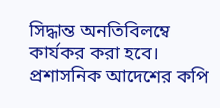সিদ্ধান্ত অনতিবিলম্বে কার্যকর করা হবে।
প্রশাসনিক আদেশের কপি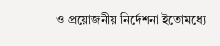ও প্রয়োজনীয় নির্দেশনা ইতোমধ্যে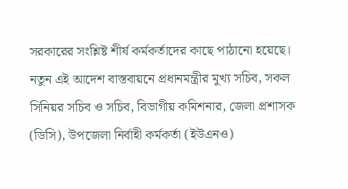সরকারের সংশ্লিষ্ট শীর্ষ কর্মকর্তাদের কাছে পাঠানো হয়েছে। নতুন এই আদেশ বাস্তবায়নে প্রধানমন্ত্রীর মুখ্য সচিব, সকল সিনিয়র সচিব ও সচিব, বিভাগীয় কমিশনার, জেলা প্রশাসক (ডিসি), উপজেলা নির্বাহী কর্মকর্তা (ইউএনও)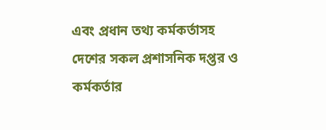এবং প্রধান তথ্য কর্মকর্তাসহ দেশের সকল প্রশাসনিক দপ্তর ও কর্মকর্তার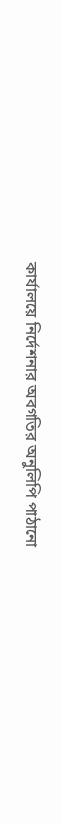কার্যালয়ে নির্দেশনার অবগতির অনুলিপি পাঠানো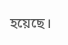হয়েছে।